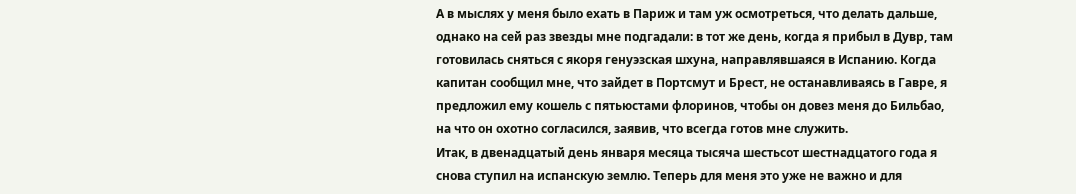А в мыслях у меня было ехать в Париж и там уж осмотреться, что делать дальше, однако на сей раз звезды мне подгадали: в тот же день, когда я прибыл в Дувр, там готовилась сняться с якоря генуэзская шхуна, направлявшаяся в Испанию. Когда капитан сообщил мне, что зайдет в Портсмут и Брест, не останавливаясь в Гавре, я предложил ему кошель с пятьюстами флоринов, чтобы он довез меня до Бильбао, на что он охотно согласился, заявив, что всегда готов мне служить.
Итак, в двенадцатый день января месяца тысяча шестьсот шестнадцатого года я снова ступил на испанскую землю. Теперь для меня это уже не важно и для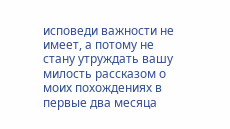исповеди важности не имеет, а потому не стану утруждать вашу милость рассказом о моих похождениях в первые два месяца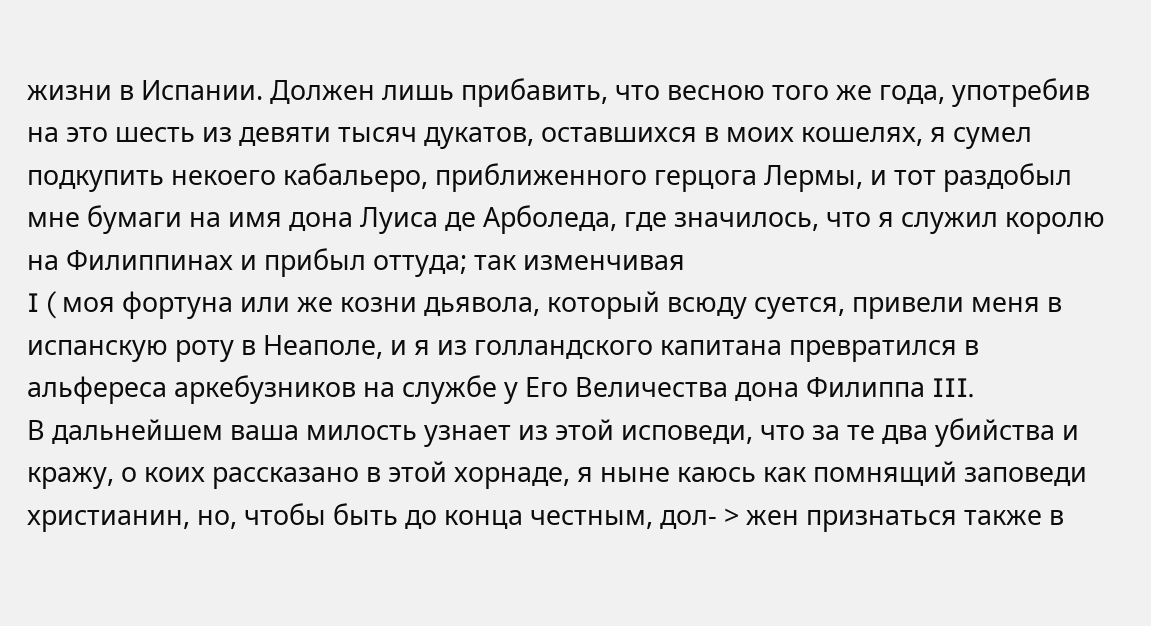жизни в Испании. Должен лишь прибавить, что весною того же года, употребив на это шесть из девяти тысяч дукатов, оставшихся в моих кошелях, я сумел подкупить некоего кабальеро, приближенного герцога Лермы, и тот раздобыл мне бумаги на имя дона Луиса де Арболеда, где значилось, что я служил королю на Филиппинах и прибыл оттуда; так изменчивая
I ( моя фортуна или же козни дьявола, который всюду суется, привели меня в испанскую роту в Неаполе, и я из голландского капитана превратился в альфереса аркебузников на службе у Его Величества дона Филиппа III.
В дальнейшем ваша милость узнает из этой исповеди, что за те два убийства и кражу, о коих рассказано в этой хорнаде, я ныне каюсь как помнящий заповеди христианин, но, чтобы быть до конца честным, дол- > жен признаться также в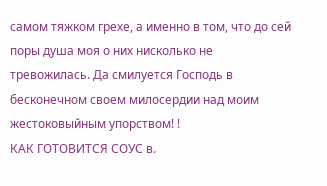самом тяжком грехе, а именно в том, что до сей поры душа моя о них нисколько не тревожилась. Да смилуется Господь в бесконечном своем милосердии над моим жестоковыйным упорством! !
КАК ГОТОВИТСЯ СОУС в.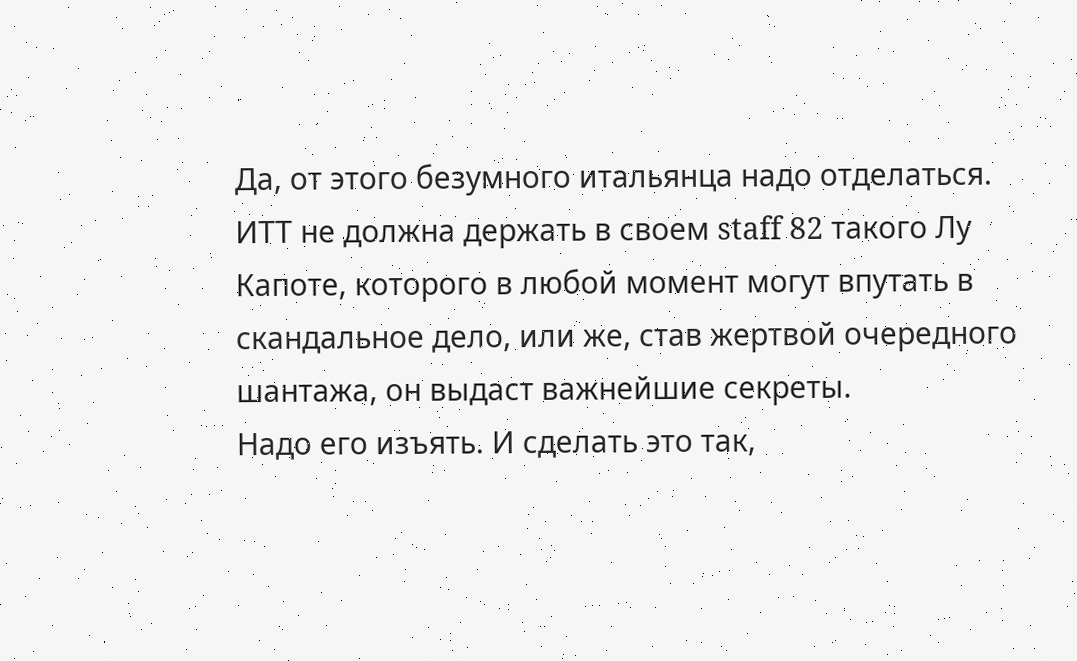Да, от этого безумного итальянца надо отделаться. ИТТ не должна держать в своем staff 82 такого Лу Капоте, которого в любой момент могут впутать в скандальное дело, или же, став жертвой очередного шантажа, он выдаст важнейшие секреты.
Надо его изъять. И сделать это так,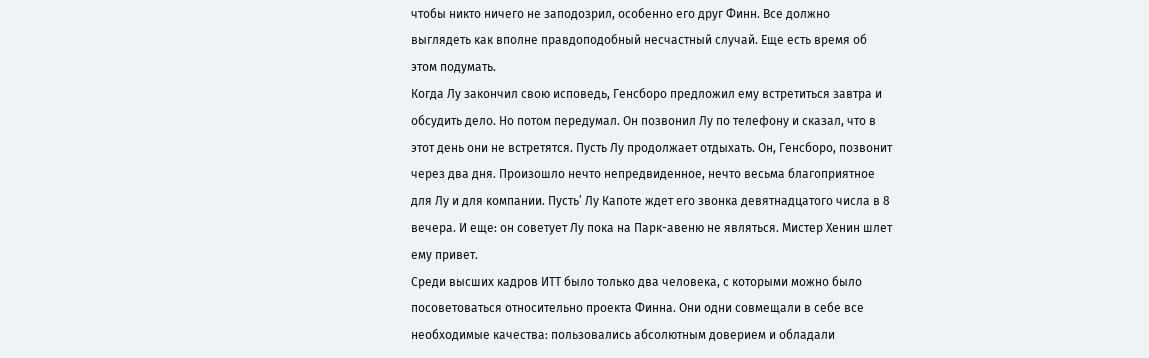чтобы никто ничего не заподозрил, особенно его друг Финн. Все должно выглядеть как вполне правдоподобный несчастный случай. Еще есть время об этом подумать.
Когда Лу закончил свою исповедь, Генсборо предложил ему встретиться завтра и обсудить дело. Но потом передумал. Он позвонил Лу по телефону и сказал, что в этот день они не встретятся. Пусть Лу продолжает отдыхать. Он, Генсборо, позвонит через два дня. Произошло нечто непредвиденное, нечто весьма благоприятное для Лу и для компании. Пусть’ Лу Капоте ждет его звонка девятнадцатого числа в 8 вечера. И еще: он советует Лу пока на Парк-авеню не являться. Мистер Хенин шлет ему привет.
Среди высших кадров ИТТ было только два человека, с которыми можно было посоветоваться относительно проекта Финна. Они одни совмещали в себе все необходимые качества: пользовались абсолютным доверием и обладали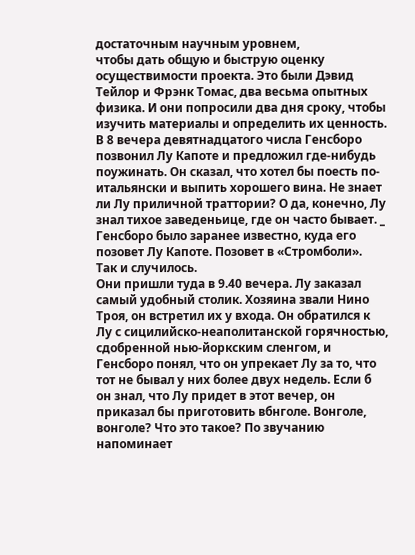достаточным научным уровнем,
чтобы дать общую и быструю оценку осуществимости проекта. Это были Дэвид Тейлор и Фрэнк Томас, два весьма опытных физика. И они попросили два дня сроку, чтобы изучить материалы и определить их ценность.
В 8 вечера девятнадцатого числа Генсборо позвонил Лу Капоте и предложил где-нибудь поужинать. Он сказал, что хотел бы поесть по-итальянски и выпить хорошего вина. Не знает ли Лу приличной траттории? О да, конечно, Лу знал тихое заведеньице, где он часто бывает. _
Генсборо было заранее известно, куда его позовет Лу Капоте. Позовет в «Стромболи».
Так и случилось.
Они пришли туда в 9.40 вечера. Лу заказал самый удобный столик. Хозяина звали Нино Троя, он встретил их у входа. Он обратился к Лу с сицилийско-неаполитанской горячностью, сдобренной нью-йоркским сленгом, и Генсборо понял, что он упрекает Лу за то, что тот не бывал у них более двух недель. Если б он знал, что Лу придет в этот вечер, он приказал бы приготовить вбнголе. Вонголе, вонголе? Что это такое? По звучанию напоминает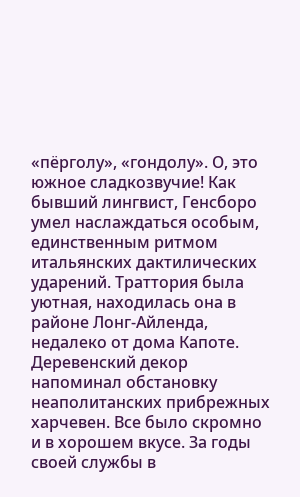«пёрголу», «гондолу». О, это южное сладкозвучие! Как бывший лингвист, Генсборо умел наслаждаться особым, единственным ритмом итальянских дактилических ударений. Траттория была уютная, находилась она в районе Лонг-Айленда, недалеко от дома Капоте. Деревенский декор напоминал обстановку неаполитанских прибрежных харчевен. Все было скромно и в хорошем вкусе. За годы своей службы в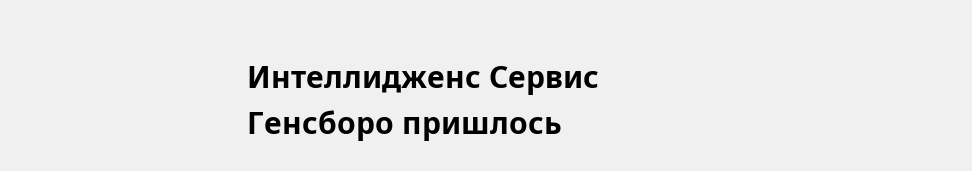Интеллидженс Сервис Генсборо пришлось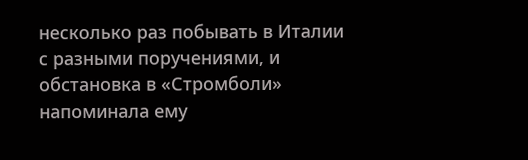несколько раз побывать в Италии с разными поручениями, и обстановка в «Стромболи» напоминала ему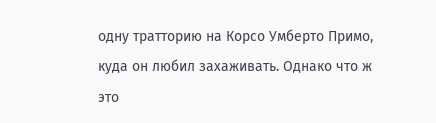одну тратторию на Корсо Умберто Примо, куда он любил захаживать. Однако что ж это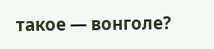такое — вонголе?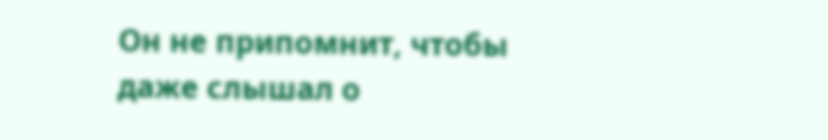Он не припомнит, чтобы даже слышал о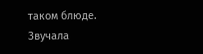таком блюде. Звучала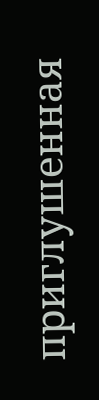приглушенная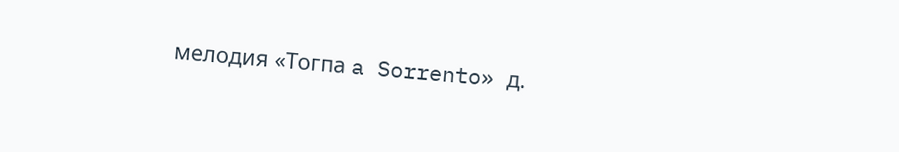мелодия «Тогпа a Sorrento» д.